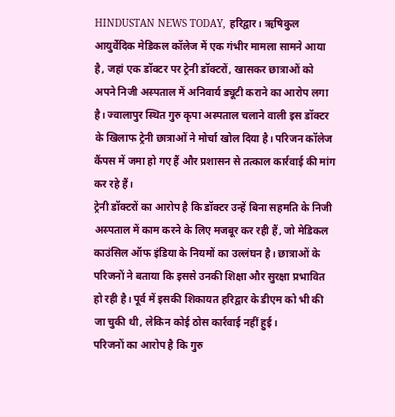HINDUSTAN NEWS TODAY, हरिद्वार। ऋषिकुल आयुर्वेदिक मेडिकल कॉलेज में एक गंभीर मामला सामने आया है, जहां एक डॉक्टर पर ट्रेनी डॉक्टरों, खासकर छात्राओं को अपने निजी अस्पताल में अनिवार्य ड्यूटी कराने का आरोप लगा है। ज्वालापुर स्थित गुरु कृपा अस्पताल चलाने वाली इस डॉक्टर के खिलाफ ट्रेनी छात्राओं ने मोर्चा खोल दिया है। परिजन कॉलेज कैंपस में जमा हो गए हैं और प्रशासन से तत्काल कार्रवाई की मांग कर रहे हैं।
ट्रेनी डॉक्टरों का आरोप है कि डॉक्टर उन्हें बिना सहमति के निजी अस्पताल में काम करने के लिए मजबूर कर रही हैं, जो मेडिकल काउंसिल ऑफ इंडिया के नियमों का उल्लंघन है। छात्राओं के परिजनों ने बताया कि इससे उनकी शिक्षा और सुरक्षा प्रभावित हो रही है। पूर्व में इसकी शिकायत हरिद्वार के डीएम को भी की जा चुकी थी, लेकिन कोई ठोस कार्रवाई नहीं हुई।
परिजनों का आरोप है कि गुरु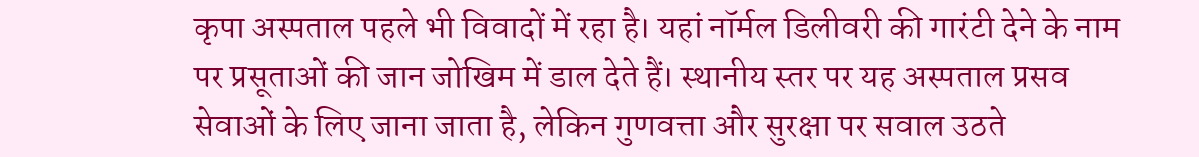कृपा अस्पताल पहले भी विवादों में रहा है। यहां नॉर्मल डिलीवरी की गारंटी देने के नाम पर प्रसूताओं की जान जोखिम में डाल देते हैं। स्थानीय स्तर पर यह अस्पताल प्रसव सेवाओं के लिए जाना जाता है, लेकिन गुणवत्ता और सुरक्षा पर सवाल उठते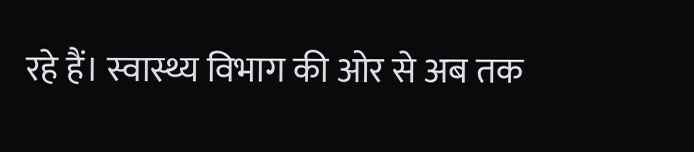रहे हैं। स्वास्थ्य विभाग की ओर से अब तक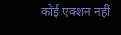कोई एक्शन नहीं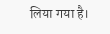लिया गया है।